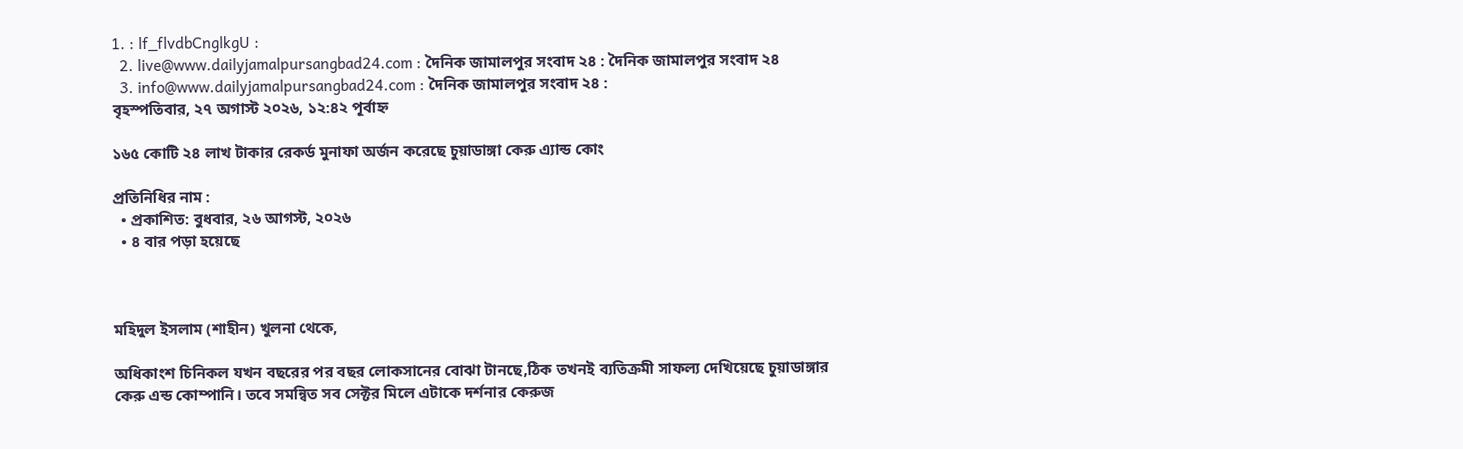1. : lf_flvdbCnglkgU :
  2. live@www.dailyjamalpursangbad24.com : দৈনিক জামালপুর সংবাদ ২৪ : দৈনিক জামালপুর সংবাদ ২৪
  3. info@www.dailyjamalpursangbad24.com : দৈনিক জামালপুর সংবাদ ২৪ :
বৃহস্পতিবার, ২৭ অগাস্ট ২০২৬, ১২:৪২ পূর্বাহ্ন

১৬৫ কোটি ২৪ লাখ টাকার রেকর্ড মুনাফা অর্জন করেছে চুয়াডাঙ্গা কেরু এ্যান্ড কোং

প্রতিনিধির নাম :
  • প্রকাশিত: বুধবার, ২৬ আগস্ট, ২০২৬
  • ৪ বার পড়া হয়েছে



মহিদুল ইসলাম (শাহীন) খুলনা থেকে,

অধিকাংশ চিনিকল যখন বছরের পর বছর লোকসানের বোঝা টানছে,ঠিক তখনই ব্যতিক্রমী সাফল্য দেখিয়েছে চুয়াডাঙ্গার কেরু এন্ড কোম্পানি। তবে সমন্বিত সব সেক্টর মিলে এটাকে দর্শনার কেরুজ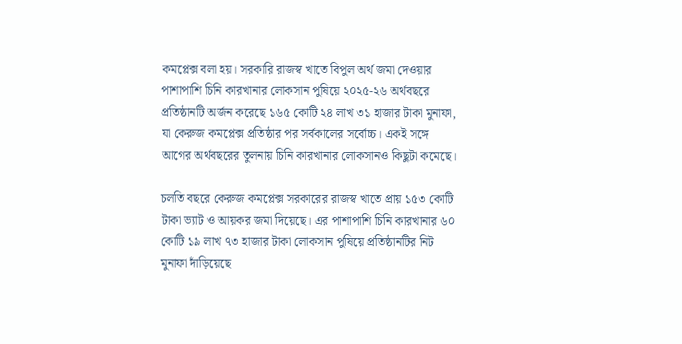কমপ্লেক্স বলা হয়। সরকারি রাজস্ব খাতে বিপুল অর্থ জমা দেওয়ার পাশাপাশি চিনি কারখানার লোকসান পুষিয়ে ২০২৫-২৬ অর্থবছরে প্রতিষ্ঠানটি অর্জন করেছে ১৬৫ কোটি ২৪ লাখ ৩১ হাজার টাকা মুনাফা, যা কেরুজ কমপ্লেক্স প্রতিষ্ঠার পর সর্বকালের সর্বোচ্চ। একই সঙ্গে আগের অর্থবছরের তুলনায় চিনি কারখানার লোকসানও কিছুটা কমেছে।

চলতি বছরে কেরুজ কমপ্লেক্স সরকারের রাজস্ব খাতে প্রায় ১৫৩ কোটি টাকা ভ্যাট ও আয়কর জমা দিয়েছে। এর পাশাপাশি চিনি কারখানার ৬০ কোটি ১৯ লাখ ৭৩ হাজার টাকা লোকসান পুষিয়ে প্রতিষ্ঠানটির নিট মুনাফা দাঁড়িয়েছে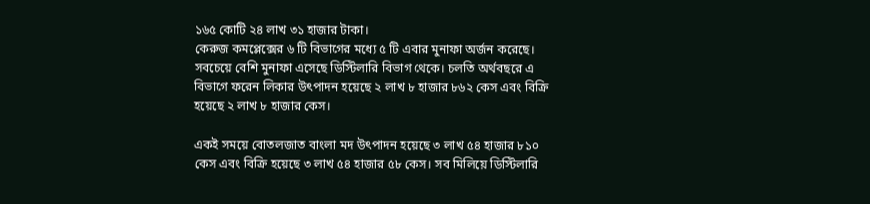১৬৫ কোটি ২৪ লাখ ৩১ হাজার টাকা।
কেরুজ কমপ্লেক্সের ৬ টি বিভাগের মধ্যে ৫ টি এবার মুনাফা অর্জন করেছে। সবচেয়ে বেশি মুনাফা এসেছে ডিস্টিলারি বিভাগ থেকে। চলতি অর্থবছরে এ বিভাগে ফরেন লিকার উৎপাদন হয়েছে ২ লাখ ৮ হাজার ৮৬২ কেস এবং বিক্রি হয়েছে ২ লাখ ৮ হাজার কেস।

একই সময়ে বোতলজাত বাংলা মদ উৎপাদন হয়েছে ৩ লাখ ৫৪ হাজার ৮১০ কেস এবং বিক্রি হয়েছে ৩ লাখ ৫৪ হাজার ৫৮ কেস। সব মিলিয়ে ডিস্টিলারি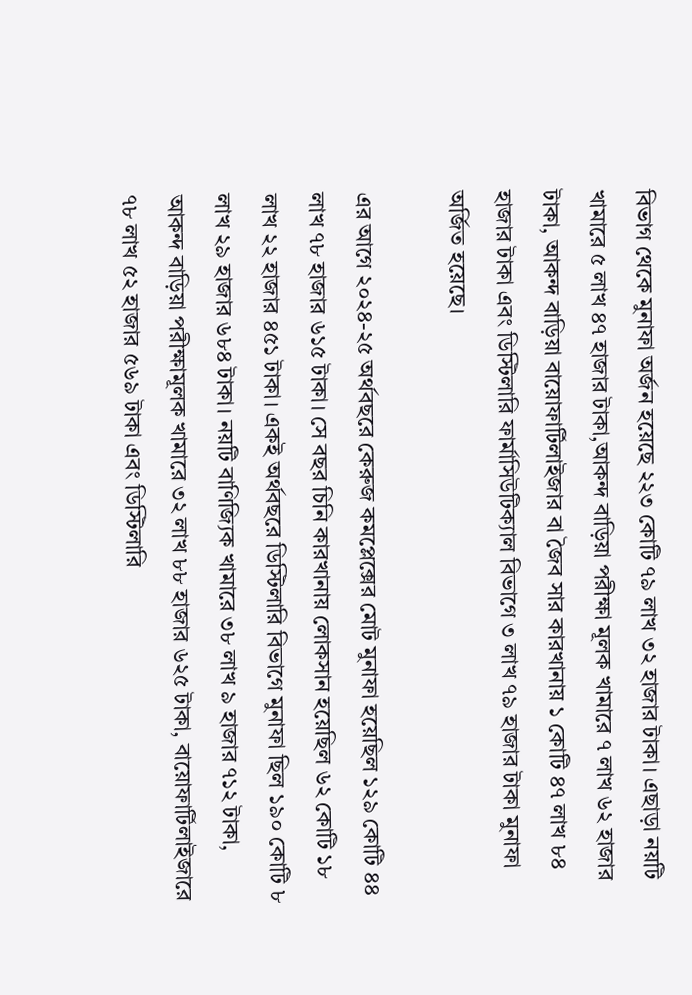বিভাগ থেকে মুনাফা অর্জন হয়েছে ২২৩ কোটি ৭৯ লাখ ৩২ হাজার টাকা। এছাড়া নয়টি খামারে ৫ লাখ ৪৭ হাজার টাকা,আকন্দ বাড়িয়া পরীক্ষা মূলক খামারে ৭ লাখ ৬২ হাজার টাকা, আকন্দ বাড়িয়া বায়োফার্টিলাইজার বা জৈব সার কারখানায় ১ কোটি ৪৭ লাখ ৮৪ হাজার টাকা এবং ডিস্টিলারি ফার্মাসিউটিক্যাল বিভাগে ৩ লাখ ৭৯ হাজার টাকা মুনাফা অর্জিত হয়েছে।

এর আগে ২০২৪-২৫ অর্থবছরে কেরুজ কমপ্লেক্সের মোট মুনাফা হয়েছিল ১২৯ কোটি ৪৪ লাখ ৭৮ হাজার ৬১৫ টাকা। সে বছর চিনি কারখানায় লোকসান হয়েছিল ৬২ কোটি ১৮ লাখ ২২ হাজার ৪৫১ টাকা। একই অর্থবছরে ডিস্টিলারি বিভাগে মুনাফা ছিল ১৯০ কোটি ৮ লাখ ২৯ হাজার ৬৮৪ টাকা। নয়টি বাণিজ্যিক খামারে ৩৮ লাখ ৯ হাজার ৭১২ টাকা, আকন্দ বাড়িয়া পরীক্ষামূলক খামারে ৩২ লাখ ৮৮ হাজার ৬২৫ টাকা, বায়োফার্টিলাইজারে ৭৮ লাখ ৫২ হাজার ৫৬৯ টাকা এবং ডিস্টিলারি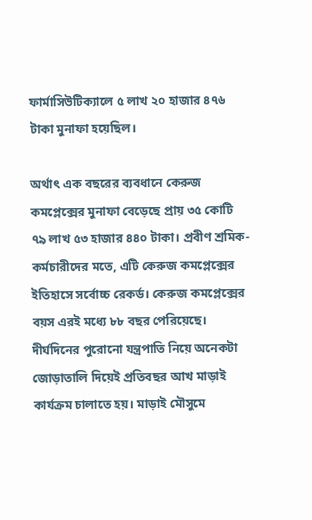ফার্মাসিউটিক্যালে ৫ লাখ ২০ হাজার ৪৭৬ টাকা মুনাফা হয়েছিল।

অর্থাৎ এক বছরের ব্যবধানে কেরুজ কমপ্লেক্সের মুনাফা বেড়েছে প্রায় ৩৫ কোটি ৭৯ লাখ ৫৩ হাজার ৪৪০ টাকা। প্রবীণ শ্রমিক- কর্মচারীদের মতে, এটি কেরুজ কমপ্লেক্সের ইতিহাসে সর্বোচ্চ রেকর্ড। কেরুজ কমপ্লেক্সের বয়স এরই মধ্যে ৮৮ বছর পেরিয়েছে। দীর্ঘদিনের পুরোনো যন্ত্রপাতি নিয়ে অনেকটা জোড়াতালি দিয়েই প্রতিবছর আখ মাড়াই কার্যক্রম চালাতে হয়। মাড়াই মৌসুমে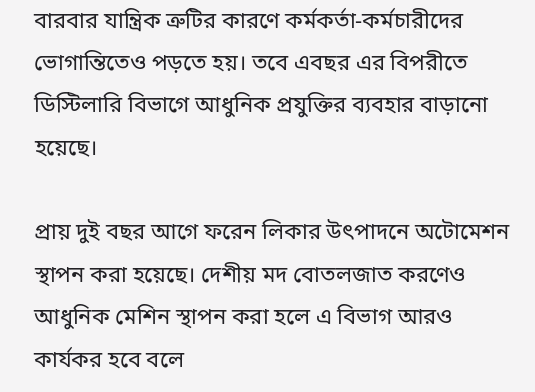বারবার যান্ত্রিক ত্রুটির কারণে কর্মকর্তা-কর্মচারীদের ভোগান্তিতেও পড়তে হয়। তবে এবছর এর বিপরীতে ডিস্টিলারি বিভাগে আধুনিক প্রযুক্তির ব্যবহার বাড়ানো হয়েছে।

প্রায় দুই বছর আগে ফরেন লিকার উৎপাদনে অটোমেশন স্থাপন করা হয়েছে। দেশীয় মদ বোতলজাত করণেও আধুনিক মেশিন স্থাপন করা হলে এ বিভাগ আরও কার্যকর হবে বলে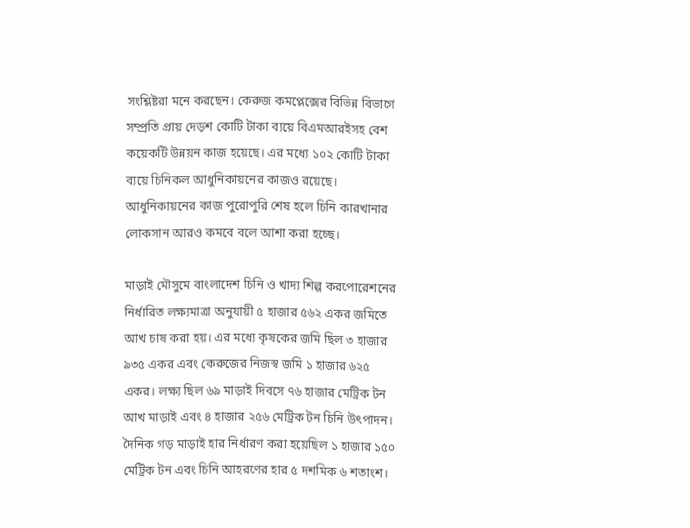সংশ্লিষ্টরা মনে করছেন। কেরুজ কমপ্লেক্সের বিভিন্ন বিভাগে সম্প্রতি প্রায় দেড়শ কোটি টাকা ব্যয়ে বিএমআরইসহ বেশ কয়েকটি উন্নয়ন কাজ হয়েছে। এর মধ্যে ১০২ কোটি টাকা ব্যয়ে চিনিকল আধুনিকায়নের কাজও রয়েছে। আধুনিকায়নের কাজ পুরোপুরি শেষ হলে চিনি কারখানার লোকসান আরও কমবে বলে আশা করা হচ্ছে।

মাড়াই মৌসুমে বাংলাদেশ চিনি ও খাদ্য শিল্প করপোরেশনের নির্ধারিত লক্ষ্যমাত্রা অনুযায়ী ৫ হাজার ৫৬২ একর জমিতে আখ চাষ করা হয়। এর মধ্যে কৃষকের জমি ছিল ৩ হাজার ৯৩৫ একর এবং কেরুজের নিজস্ব জমি ১ হাজার ৬২৫ একর। লক্ষ্য ছিল ৬৯ মাড়াই দিবসে ৭৬ হাজার মেট্রিক টন আখ মাড়াই এবং ৪ হাজার ২৫৬ মেট্রিক টন চিনি উৎপাদন। দৈনিক গড় মাড়াই হার নির্ধারণ করা হয়েছিল ১ হাজার ১৫০ মেট্রিক টন এবং চিনি আহরণের হার ৫ দশমিক ৬ শতাংশ।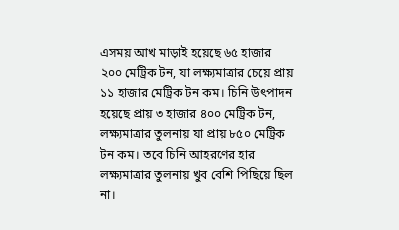এসময় আখ মাড়াই হয়েছে ৬৫ হাজার ২০০ মেট্রিক টন, যা লক্ষ্যমাত্রার চেয়ে প্রায় ১১ হাজার মেট্রিক টন কম। চিনি উৎপাদন হয়েছে প্রায় ৩ হাজার ৪০০ মেট্রিক টন, লক্ষ্যমাত্রার তুলনায় যা প্রায় ৮৫০ মেট্রিক টন কম। তবে চিনি আহরণের হার লক্ষ্যমাত্রার তুলনায় খুব বেশি পিছিয়ে ছিল না।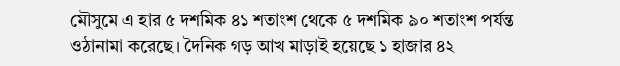মৌসুমে এ হার ৫ দশমিক ৪১ শতাংশ থেকে ৫ দশমিক ৯০ শতাংশ পর্যন্ত ওঠানামা করেছে। দৈনিক গড় আখ মাড়াই হয়েছে ১ হাজার ৪২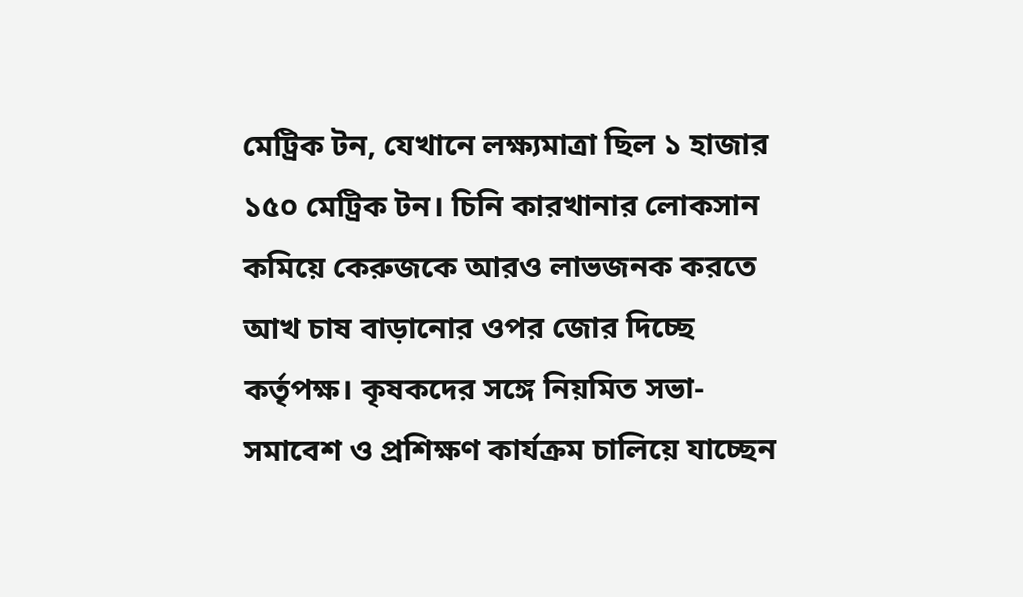মেট্রিক টন, যেখানে লক্ষ্যমাত্রা ছিল ১ হাজার ১৫০ মেট্রিক টন। চিনি কারখানার লোকসান কমিয়ে কেরুজকে আরও লাভজনক করতে আখ চাষ বাড়ানোর ওপর জোর দিচ্ছে কর্তৃপক্ষ। কৃষকদের সঙ্গে নিয়মিত সভা-সমাবেশ ও প্রশিক্ষণ কার্যক্রম চালিয়ে যাচ্ছেন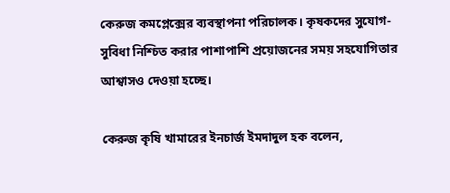কেরুজ কমপ্লেক্সের ব্যবস্থাপনা পরিচালক। কৃষকদের সুযোগ-সুবিধা নিশ্চিত করার পাশাপাশি প্রয়োজনের সময় সহযোগিতার আশ্বাসও দেওয়া হচ্ছে।

কেরুজ কৃষি খামারের ইনচার্জ ইমদাদুল হক বলেন,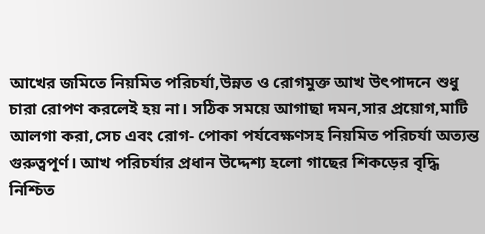আখের জমিতে নিয়মিত পরিচর্যা,উন্নত ও রোগমুক্ত আখ উৎপাদনে শুধু চারা রোপণ করলেই হয় না। সঠিক সময়ে আগাছা দমন,সার প্রয়োগ,মাটি আলগা করা,সেচ এবং রোগ- পোকা পর্যবেক্ষণসহ নিয়মিত পরিচর্যা অত্যন্ত গুরুত্বপূর্ণ। আখ পরিচর্যার প্রধান উদ্দেশ্য হলো গাছের শিকড়ের বৃদ্ধি নিশ্চিত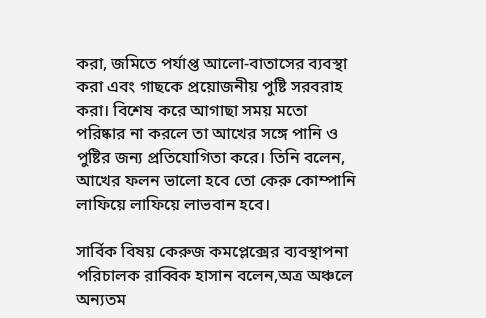করা, জমিতে পর্যাপ্ত আলো-বাতাসের ব্যবস্থা করা এবং গাছকে প্রয়োজনীয় পুষ্টি সরবরাহ করা। বিশেষ করে আগাছা সময় মতো পরিষ্কার না করলে তা আখের সঙ্গে পানি ও পুষ্টির জন্য প্রতিযোগিতা করে। তিনি বলেন, আখের ফলন ভালো হবে তো কেরু কোম্পানি লাফিয়ে লাফিয়ে লাভবান হবে।

সার্বিক বিষয় কেরুজ কমপ্লেক্সের ব্যবস্থাপনা পরিচালক রাব্বিক হাসান বলেন,অত্র অঞ্চলে অন্যতম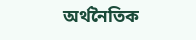অর্থনৈতিক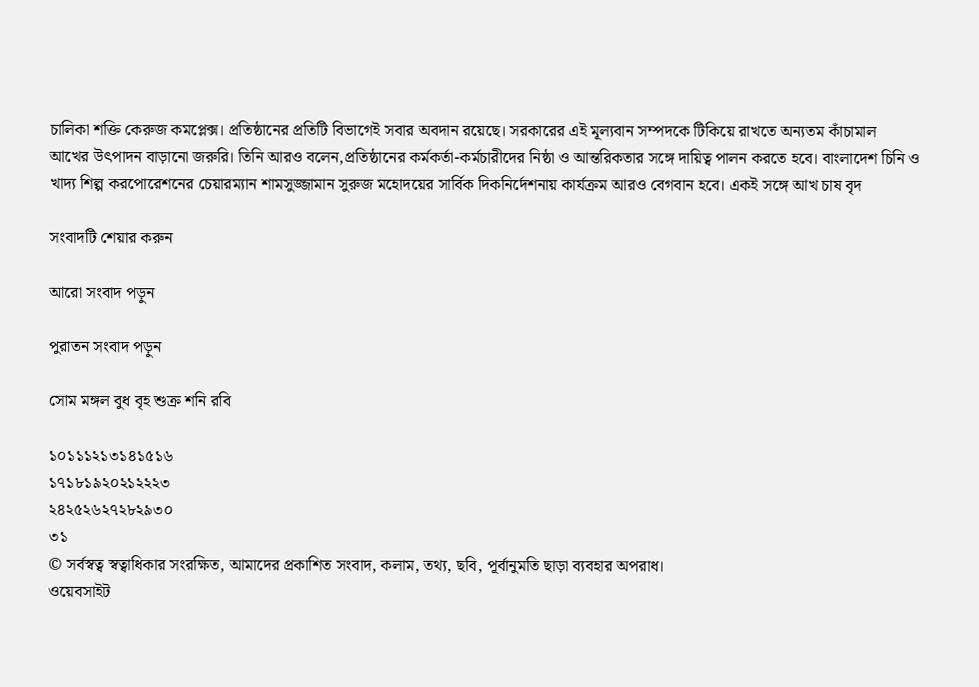চালিকা শক্তি কেরুজ কমপ্লেক্স। প্রতিষ্ঠানের প্রতিটি বিভাগেই সবার অবদান রয়েছে। সরকারের এই মূল্যবান সম্পদকে টিকিয়ে রাখতে অন্যতম কাঁচামাল আখের উৎপাদন বাড়ানো জরুরি। তিনি আরও বলেন,প্রতিষ্ঠানের কর্মকর্তা-কর্মচারীদের নিষ্ঠা ও আন্তরিকতার সঙ্গে দায়িত্ব পালন করতে হবে। বাংলাদেশ চিনি ও খাদ্য শিল্প করপোরেশনের চেয়ারম্যান শামসুজ্জামান সুরুজ ম‌হোদ‌য়ের সার্বিক দিকনির্দেশনায় কার্যক্রম আরও বেগবান হবে। একই সঙ্গে আখ চাষ বৃদ

সংবাদটি শেয়ার করুন

আরো সংবাদ পড়ুন

পুরাতন সংবাদ পড়ুন

সোম মঙ্গল বুধ বৃহ শুক্র শনি রবি

১০১১১২১৩১৪১৫১৬
১৭১৮১৯২০২১২২২৩
২৪২৫২৬২৭২৮২৯৩০
৩১
© সর্বস্বত্ব স্বত্বাধিকার সংরক্ষিত, আমাদের প্রকাশিত সংবাদ, কলাম, তথ্য, ছবি, পূর্বানুমতি ছাড়া ব্যবহার অপরাধ।
ওয়েবসাইট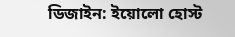ডিজাইন: ইয়োলো হোস্ট